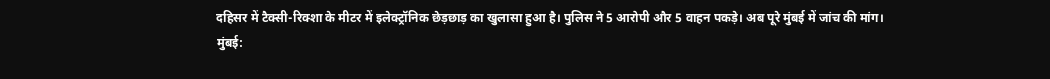दहिसर में टैक्सी-रिक्शा के मीटर में इलेक्ट्रॉनिक छेड़छाड़ का खुलासा हुआ है। पुलिस ने 5 आरोपी और 5 वाहन पकड़े। अब पूरे मुंबई में जांच की मांग।
मुंबई: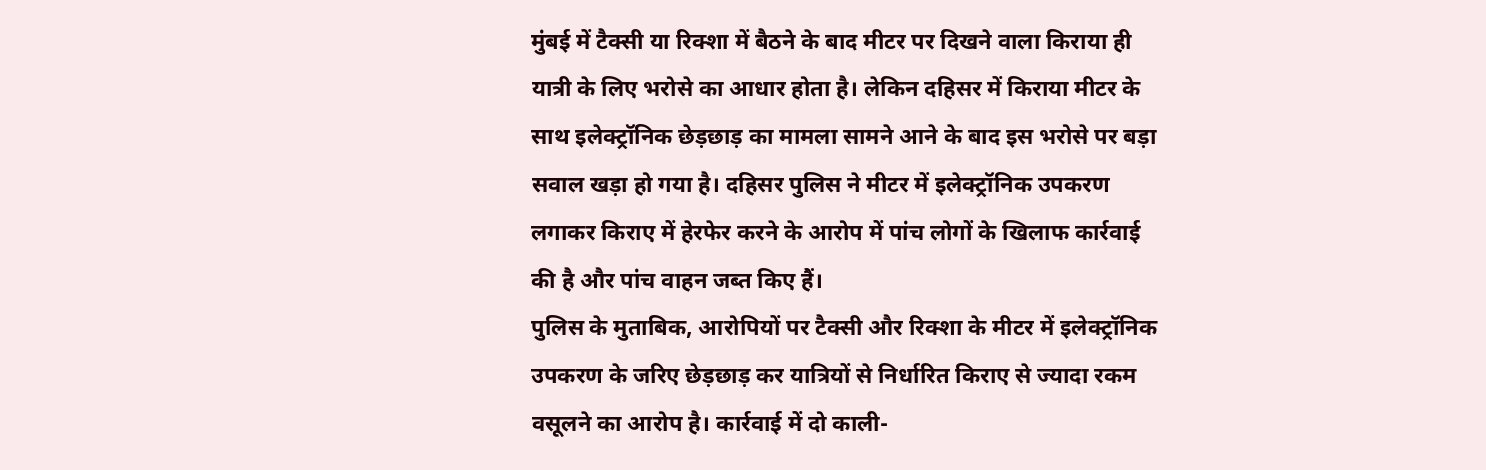मुंबई में टैक्सी या रिक्शा में बैठने के बाद मीटर पर दिखने वाला किराया ही यात्री के लिए भरोसे का आधार होता है। लेकिन दहिसर में किराया मीटर के साथ इलेक्ट्रॉनिक छेड़छाड़ का मामला सामने आने के बाद इस भरोसे पर बड़ा सवाल खड़ा हो गया है। दहिसर पुलिस ने मीटर में इलेक्ट्रॉनिक उपकरण लगाकर किराए में हेरफेर करने के आरोप में पांच लोगों के खिलाफ कार्रवाई की है और पांच वाहन जब्त किए हैं।
पुलिस के मुताबिक, आरोपियों पर टैक्सी और रिक्शा के मीटर में इलेक्ट्रॉनिक उपकरण के जरिए छेड़छाड़ कर यात्रियों से निर्धारित किराए से ज्यादा रकम वसूलने का आरोप है। कार्रवाई में दो काली-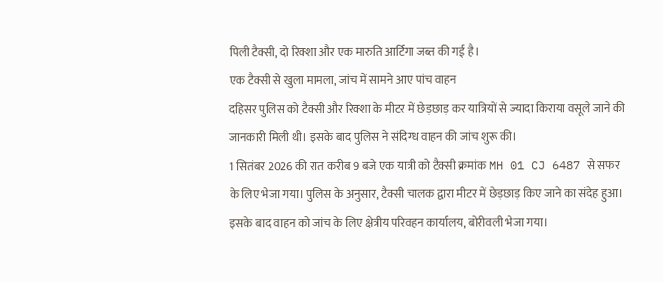पिली टैक्सी, दो रिक्शा और एक मारुति आर्टिगा जब्त की गई है।
एक टैक्सी से खुला मामला, जांच में सामने आए पांच वाहन
दहिसर पुलिस को टैक्सी और रिक्शा के मीटर में छेड़छाड़ कर यात्रियों से ज्यादा किराया वसूले जाने की जानकारी मिली थी। इसके बाद पुलिस ने संदिग्ध वाहन की जांच शुरू की।
1 सितंबर 2026 की रात करीब 9 बजे एक यात्री को टैक्सी क्रमांक MH 01 CJ 6487 से सफर के लिए भेजा गया। पुलिस के अनुसार, टैक्सी चालक द्वारा मीटर में छेड़छाड़ किए जाने का संदेह हुआ। इसके बाद वाहन को जांच के लिए क्षेत्रीय परिवहन कार्यालय, बोरीवली भेजा गया।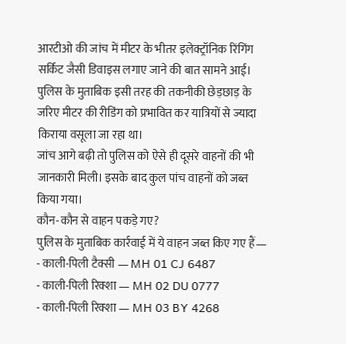आरटीओ की जांच में मीटर के भीतर इलेक्ट्रॉनिक रिंगिंग सर्किट जैसी डिवाइस लगाए जाने की बात सामने आई। पुलिस के मुताबिक इसी तरह की तकनीकी छेड़छाड़ के जरिए मीटर की रीडिंग को प्रभावित कर यात्रियों से ज्यादा किराया वसूला जा रहा था।
जांच आगे बढ़ी तो पुलिस को ऐसे ही दूसरे वाहनों की भी जानकारी मिली। इसके बाद कुल पांच वाहनों को जब्त किया गया।
कौन-कौन से वाहन पकड़े गए?
पुलिस के मुताबिक कार्रवाई में ये वाहन जब्त किए गए हैं—
- काली-पिली टैक्सी — MH 01 CJ 6487
- काली-पिली रिक्शा — MH 02 DU 0777
- काली-पिली रिक्शा — MH 03 BY 4268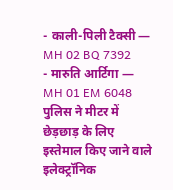- काली-पिली टैक्सी — MH 02 BQ 7392
- मारुति आर्टिगा — MH 01 EM 6048
पुलिस ने मीटर में छेड़छाड़ के लिए इस्तेमाल किए जाने वाले इलेक्ट्रॉनिक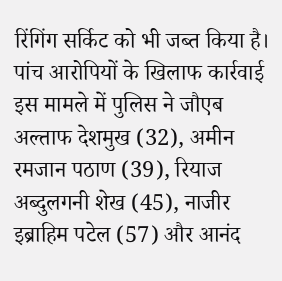रिंगिंग सर्किट को भी जब्त किया है।
पांच आरोपियों के खिलाफ कार्रवाई
इस मामले में पुलिस ने जौएब अल्ताफ देशमुख (32), अमीन रमजान पठाण (39), रियाज अब्दुलगनी शेख (45), नाजीर इब्राहिम पटेल (57) और आनंद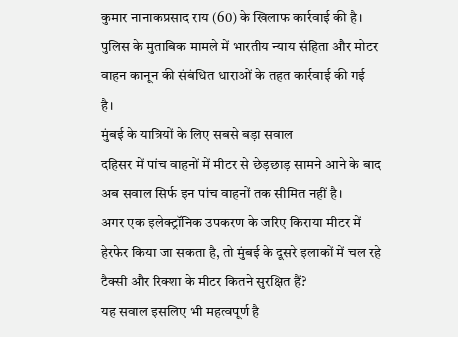कुमार नानाकप्रसाद राय (60) के खिलाफ कार्रवाई की है।
पुलिस के मुताबिक मामले में भारतीय न्याय संहिता और मोटर वाहन कानून की संबंधित धाराओं के तहत कार्रवाई की गई है।
मुंबई के यात्रियों के लिए सबसे बड़ा सवाल
दहिसर में पांच वाहनों में मीटर से छेड़छाड़ सामने आने के बाद अब सवाल सिर्फ इन पांच वाहनों तक सीमित नहीं है।
अगर एक इलेक्ट्रॉनिक उपकरण के जरिए किराया मीटर में हेरफेर किया जा सकता है, तो मुंबई के दूसरे इलाकों में चल रहे टैक्सी और रिक्शा के मीटर कितने सुरक्षित हैं?
यह सवाल इसलिए भी महत्वपूर्ण है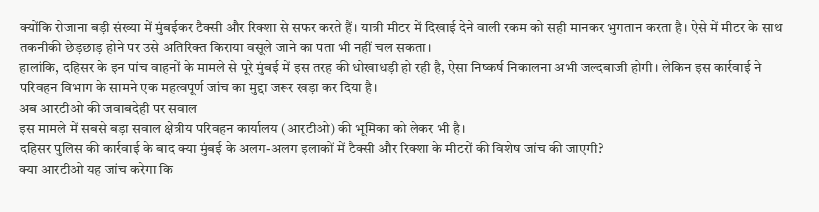क्योंकि रोजाना बड़ी संख्या में मुंबईकर टैक्सी और रिक्शा से सफर करते हैं। यात्री मीटर में दिखाई देने वाली रकम को सही मानकर भुगतान करता है। ऐसे में मीटर के साथ तकनीकी छेड़छाड़ होने पर उसे अतिरिक्त किराया वसूले जाने का पता भी नहीं चल सकता।
हालांकि, दहिसर के इन पांच वाहनों के मामले से पूरे मुंबई में इस तरह की धोखाधड़ी हो रही है, ऐसा निष्कर्ष निकालना अभी जल्दबाजी होगी। लेकिन इस कार्रवाई ने परिवहन विभाग के सामने एक महत्वपूर्ण जांच का मुद्दा जरूर खड़ा कर दिया है।
अब आरटीओ की जवाबदेही पर सवाल
इस मामले में सबसे बड़ा सवाल क्षेत्रीय परिवहन कार्यालय (आरटीओ) की भूमिका को लेकर भी है।
दहिसर पुलिस की कार्रवाई के बाद क्या मुंबई के अलग-अलग इलाकों में टैक्सी और रिक्शा के मीटरों की विशेष जांच की जाएगी?
क्या आरटीओ यह जांच करेगा कि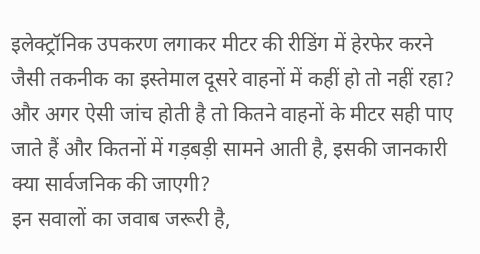इलेक्ट्रॉनिक उपकरण लगाकर मीटर की रीडिंग में हेरफेर करने जैसी तकनीक का इस्तेमाल दूसरे वाहनों में कहीं हो तो नहीं रहा?
और अगर ऐसी जांच होती है तो कितने वाहनों के मीटर सही पाए जाते हैं और कितनों में गड़बड़ी सामने आती है, इसकी जानकारी क्या सार्वजनिक की जाएगी?
इन सवालों का जवाब जरूरी है,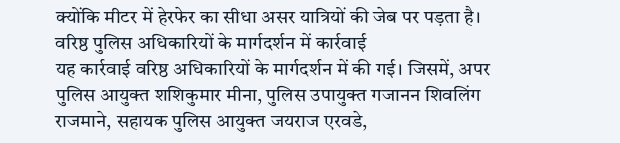क्योंकि मीटर में हेरफेर का सीधा असर यात्रियों की जेब पर पड़ता है।
वरिष्ठ पुलिस अधिकारियों के मार्गदर्शन में कार्रवाई
यह कार्रवाई वरिष्ठ अधिकारियों के मार्गदर्शन में की गई। जिसमें, अपर पुलिस आयुक्त शशिकुमार मीना, पुलिस उपायुक्त गजानन शिवलिंग राजमाने, सहायक पुलिस आयुक्त जयराज एरवडे,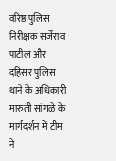वरिष्ठ पुलिस निरीक्षक सर्जेराव पाटील और दहिसर पुलिस थाने के अधिकारी मारुती सांगळे के मार्गदर्शन में टीम ने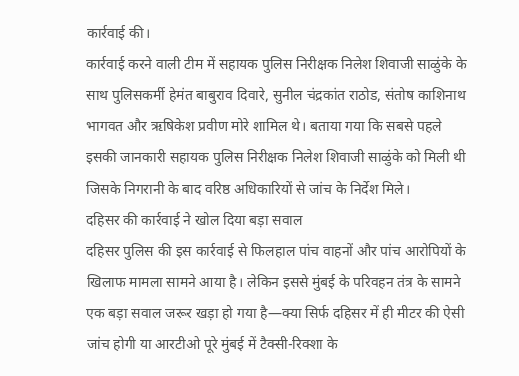कार्रवाई की।
कार्रवाई करने वाली टीम में सहायक पुलिस निरीक्षक निलेश शिवाजी साळुंके के साथ पुलिसकर्मी हेमंत बाबुराव दिवारे, सुनील चंद्रकांत राठोड, संतोष काशिनाथ भागवत और ऋषिकेश प्रवीण मोरे शामिल थे। बताया गया कि सबसे पहले इसकी जानकारी सहायक पुलिस निरीक्षक निलेश शिवाजी साळुंके को मिली थी जिसके निगरानी के बाद वरिष्ठ अधिकारियों से जांच के निर्देश मिले।
दहिसर की कार्रवाई ने खोल दिया बड़ा सवाल
दहिसर पुलिस की इस कार्रवाई से फिलहाल पांच वाहनों और पांच आरोपियों के खिलाफ मामला सामने आया है। लेकिन इससे मुंबई के परिवहन तंत्र के सामने एक बड़ा सवाल जरूर खड़ा हो गया है—क्या सिर्फ दहिसर में ही मीटर की ऐसी जांच होगी या आरटीओ पूरे मुंबई में टैक्सी-रिक्शा के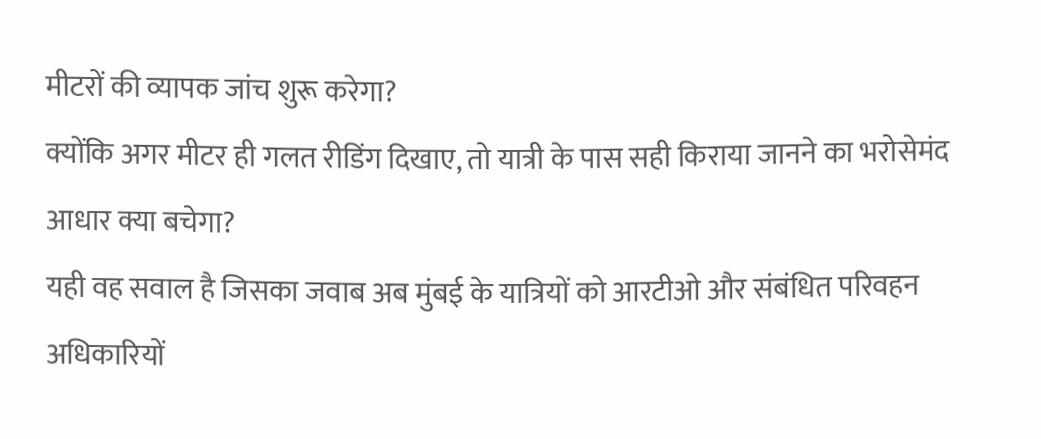मीटरों की व्यापक जांच शुरू करेगा?
क्योंकि अगर मीटर ही गलत रीडिंग दिखाए, तो यात्री के पास सही किराया जानने का भरोसेमंद आधार क्या बचेगा?
यही वह सवाल है जिसका जवाब अब मुंबई के यात्रियों को आरटीओ और संबंधित परिवहन अधिकारियों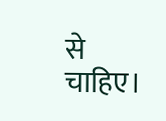से चाहिए।